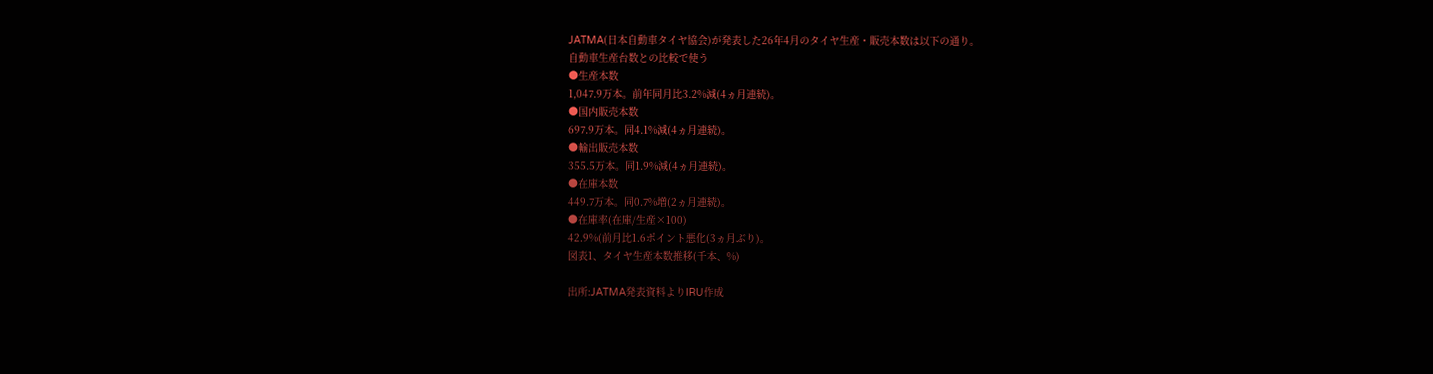JATMA(日本自動車タイヤ協会)が発表した26年4月のタイヤ生産・販売本数は以下の通り。
自動車生産台数との比較で使う
●生産本数
1,047.9万本。前年同月比3.2%減(4ヵ月連続)。
●国内販売本数
697.9万本。同4.1%減(4ヵ月連続)。
●輸出販売本数
355.5万本。同1.9%減(4ヵ月連続)。
●在庫本数
449.7万本。同0.7%増(2ヵ月連続)。
●在庫率(在庫/生産×100)
42.9%(前月比1.6ポイント悪化(3ヵ月ぶり)。
図表1、タイヤ生産本数推移(千本、%)

出所:JATMA発表資料よりIRU作成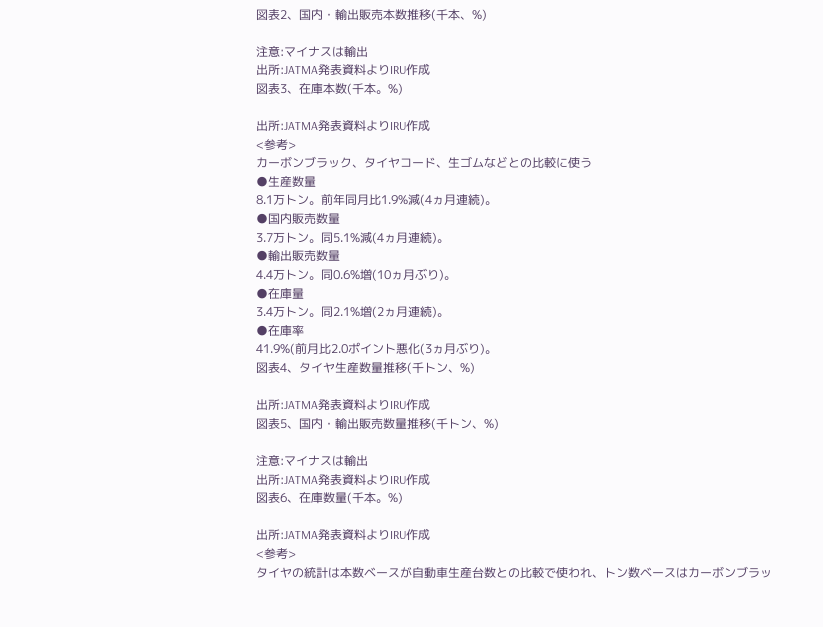図表2、国内・輸出販売本数推移(千本、%)

注意:マイナスは輸出
出所:JATMA発表資料よりIRU作成
図表3、在庫本数(千本。%)

出所:JATMA発表資料よりIRU作成
<参考>
カーボンブラック、タイヤコード、生ゴムなどとの比較に使う
●生産数量
8.1万トン。前年同月比1.9%減(4ヵ月連続)。
●国内販売数量
3.7万トン。同5.1%減(4ヵ月連続)。
●輸出販売数量
4.4万トン。同0.6%増(10ヵ月ぶり)。
●在庫量
3.4万トン。同2.1%増(2ヵ月連続)。
●在庫率
41.9%(前月比2.0ポイント悪化(3ヵ月ぶり)。
図表4、タイヤ生産数量推移(千トン、%)

出所:JATMA発表資料よりIRU作成
図表5、国内・輸出販売数量推移(千トン、%)

注意:マイナスは輸出
出所:JATMA発表資料よりIRU作成
図表6、在庫数量(千本。%)

出所:JATMA発表資料よりIRU作成
<参考>
タイヤの統計は本数ベースが自動車生産台数との比較で使われ、トン数ベースはカーボンブラッ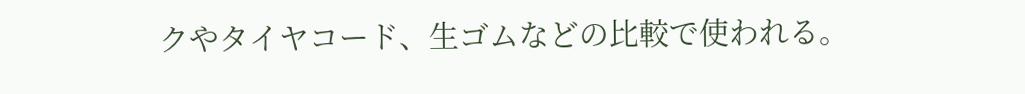クやタイヤコード、生ゴムなどの比較で使われる。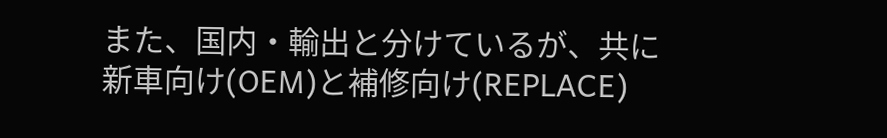また、国内・輸出と分けているが、共に新車向け(OEM)と補修向け(REPLACE)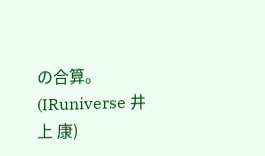の合算。
(IRuniverse 井上 康)